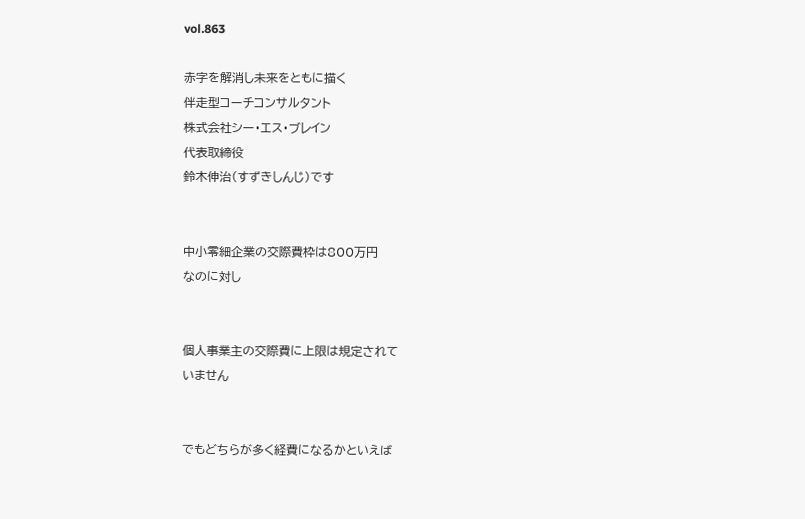vol.863

赤字を解消し未来をともに描く
伴走型コーチコンサルタント
株式会社シー・エス・ブレイン
代表取締役
鈴木伸治(すずきしんじ)です


中小零細企業の交際費枠は800万円
なのに対し


個人事業主の交際費に上限は規定されて
いません


でもどちらが多く経費になるかといえば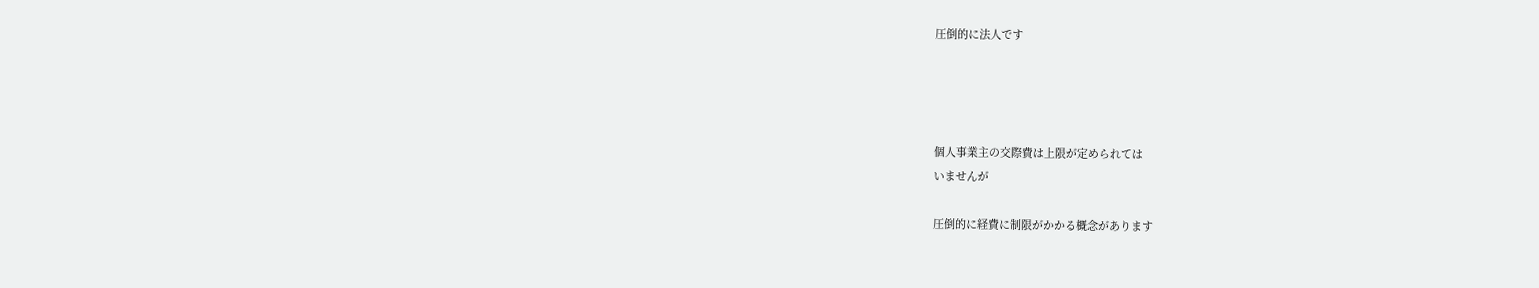圧倒的に法人です




個人事業主の交際費は上限が定められては
いませんが

圧倒的に経費に制限がかかる概念があります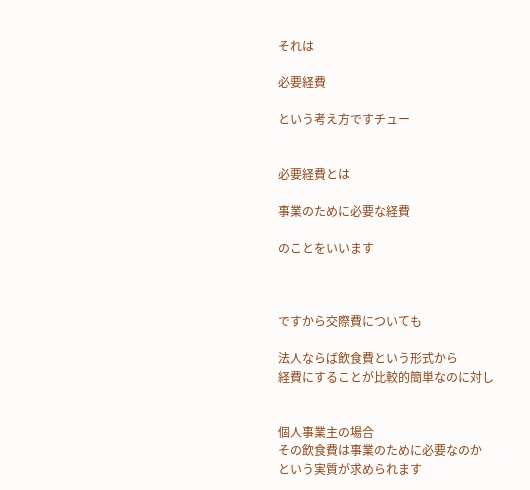それは

必要経費

という考え方ですチュー


必要経費とは

事業のために必要な経費

のことをいいます



ですから交際費についても

法人ならば飲食費という形式から
経費にすることが比較的簡単なのに対し


個人事業主の場合
その飲食費は事業のために必要なのか
という実質が求められます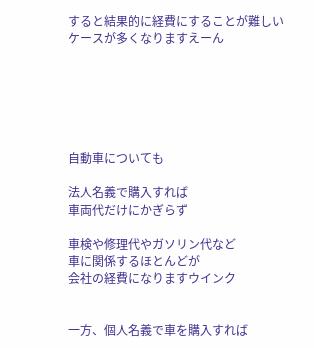すると結果的に経費にすることが難しい
ケースが多くなりますえーん






自動車についても

法人名義で購入すれば
車両代だけにかぎらず

車検や修理代やガソリン代など
車に関係するほとんどが
会社の経費になりますウインク


一方、個人名義で車を購入すれば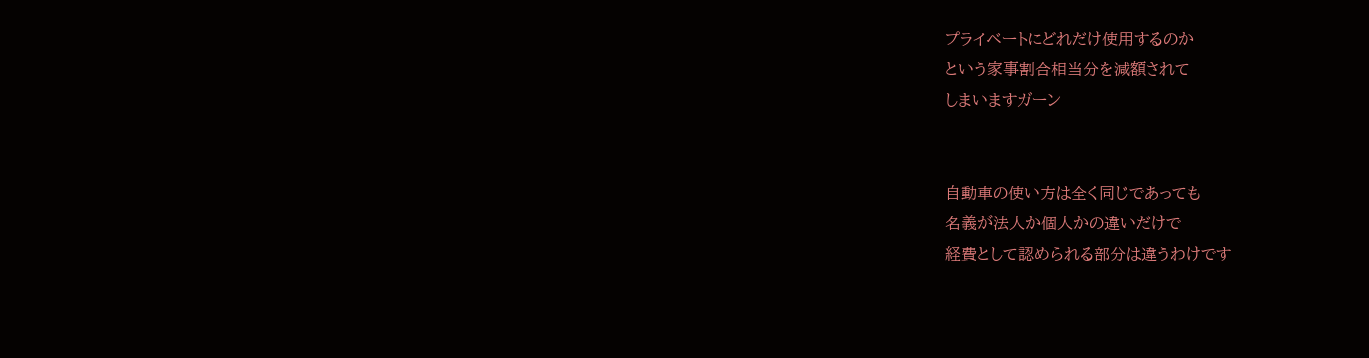プライベートにどれだけ使用するのか
という家事割合相当分を減額されて
しまいますガーン


自動車の使い方は全く同じであっても
名義が法人か個人かの違いだけで
経費として認められる部分は違うわけです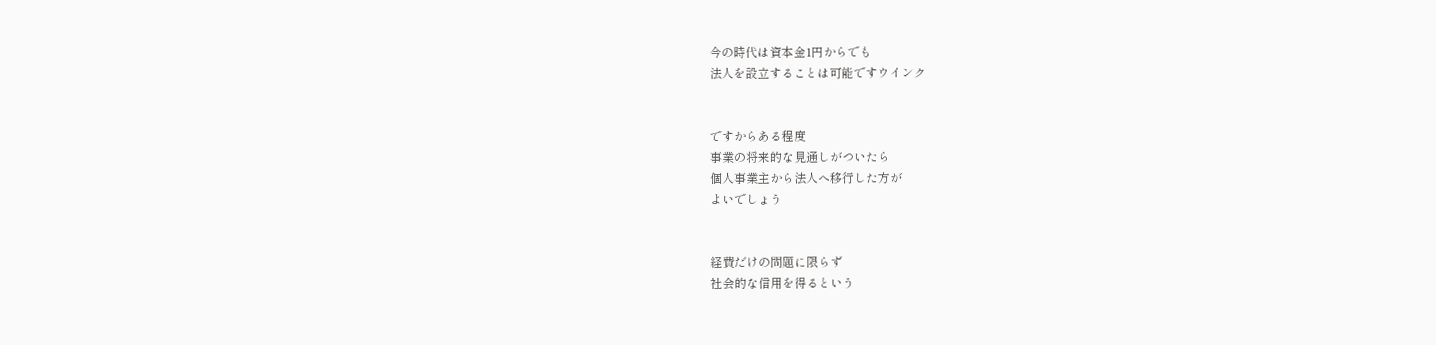今の時代は資本金1円からでも
法人を設立することは可能ですウインク


ですからある程度
事業の将来的な見通しがついたら
個人事業主から法人へ移行した方が
よいでしょう


経費だけの問題に限らず
社会的な信用を得るという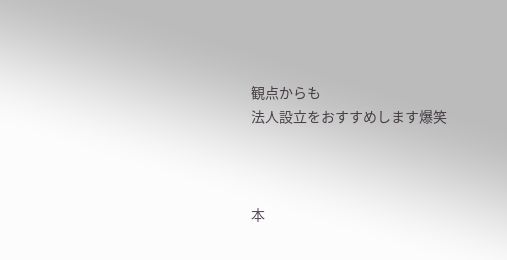観点からも
法人設立をおすすめします爆笑



本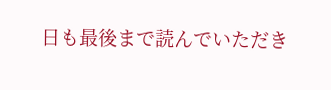日も最後まで読んでいただき